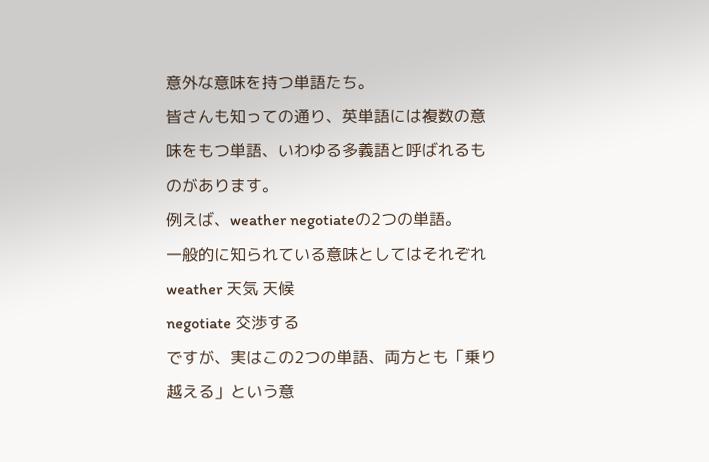意外な意味を持つ単語たち。
皆さんも知っての通り、英単語には複数の意味をもつ単語、いわゆる多義語と呼ばれるものがあります。
例えば、weather negotiateの2つの単語。
一般的に知られている意味としてはそれぞれ
weather 天気 天候
negotiate 交渉する
ですが、実はこの2つの単語、両方とも「乗り越える」という意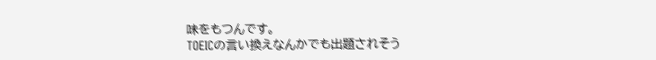味をもつんです。
TOEICの言い換えなんかでも出題されそう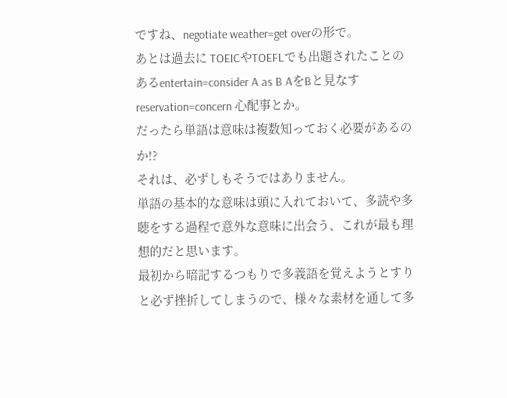ですね、negotiate weather=get overの形で。
あとは過去に TOEICやTOEFLでも出題されたことのあるentertain=consider A as B AをBと見なす reservation=concern 心配事とか。
だったら単語は意味は複数知っておく必要があるのか!?
それは、必ずしもそうではありません。
単語の基本的な意味は頭に入れておいて、多読や多聴をする過程で意外な意味に出会う、これが最も理想的だと思います。
最初から暗記するつもりで多義語を覚えようとすりと必ず挫折してしまうので、様々な素材を通して多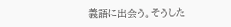義語に出会う。そうした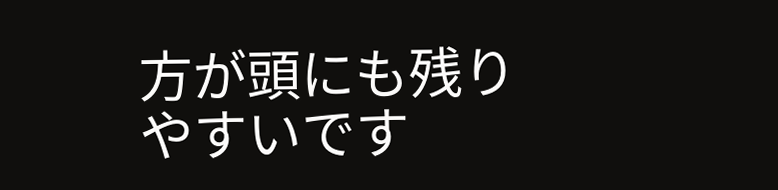方が頭にも残りやすいです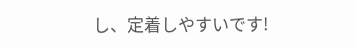し、定着しやすいです!